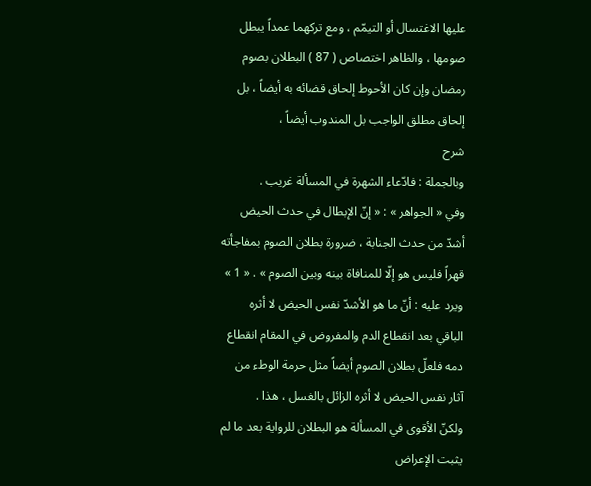عليها الاغتسال أو التيمّم ، ومع تركهما عمداً يبطل صومها ، والظاهر اختصاص ( 87 ) البطلان بصوم رمضان وإن كان الأحوط إلحاق قضائه به أيضاً ، بل إلحاق مطلق الواجب بل المندوب أيضاً ،
شرح
وبالجملة : فادّعاء الشهرة في المسألة غريب .
وفي « الجواهر » : « إنّ الإبطال في حدث الحيض أشدّ من حدث الجنابة ، ضرورة بطلان الصوم بمفاجأته قهراً فليس هو إلّا للمنافاة بينه وبين الصوم » . « 1 »
ويرد عليه : أنّ ما هو الأشدّ نفس الحيض لا أثره الباقي بعد انقطاع الدم والمفروض في المقام انقطاع دمه فلعلّ بطلان الصوم أيضاً مثل حرمة الوطء من آثار نفس الحيض لا أثره الزائل بالغسل ، هذا .
ولكنّ الأقوى في المسألة هو البطلان للرواية بعد ما لم يثبت الإعراض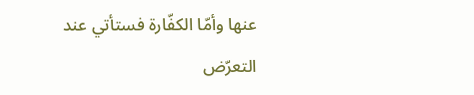عنها وأمّا الكفّارة فستأتي عند التعرّض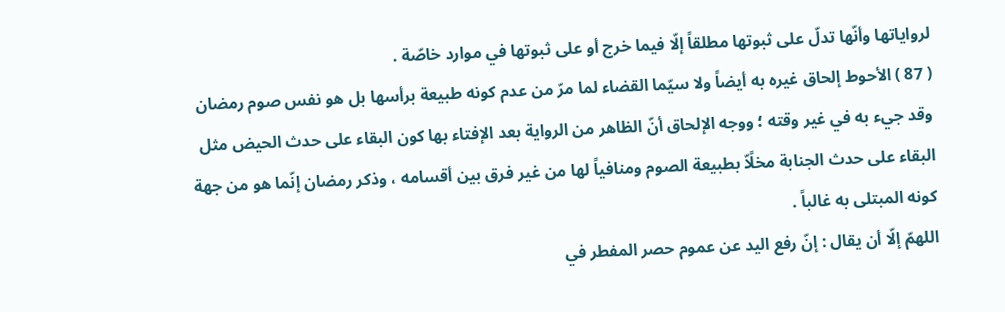لرواياتها وأنّها تدلّ على ثبوتها مطلقاً إلّا فيما خرج أو على ثبوتها في موارد خاصّة .
( 87 ) الأحوط إلحاق غيره به أيضاً ولا سيّما القضاء لما مرّ من عدم كونه طبيعة برأسها بل هو نفس صوم رمضان وقد جيء به في غير وقته ؛ ووجه الإلحاق أنّ الظاهر من الرواية بعد الإفتاء بها كون البقاء على حدث الحيض مثل البقاء على حدث الجنابة مخلًاّ بطبيعة الصوم ومنافياً لها من غير فرق بين أقسامه ، وذكر رمضان إنّما هو من جهة كونه المبتلى به غالباً .
اللهمّ إلّا أن يقال : إنّ رفع اليد عن عموم حصر المفطر في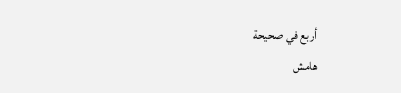أربع في صحيحة
هامش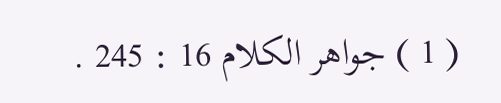( 1 ) جواهر الكلام 16 : 245 .